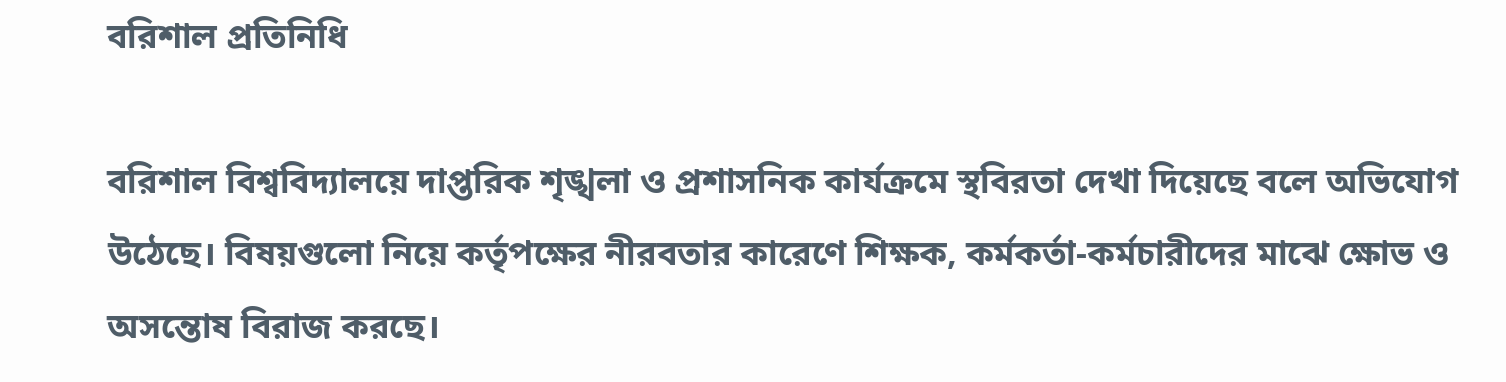বরিশাল প্রতিনিধি

বরিশাল বিশ্ববিদ্যালয়ে দাপ্তরিক শৃঙ্খলা ও প্রশাসনিক কার্যক্রমে স্থবিরতা দেখা দিয়েছে বলে অভিযোগ উঠেছে। বিষয়গুলো নিয়ে কর্তৃপক্ষের নীরবতার কারেণে শিক্ষক, কর্মকর্তা-কর্মচারীদের মাঝে ক্ষোভ ও অসন্তোষ বিরাজ করছে।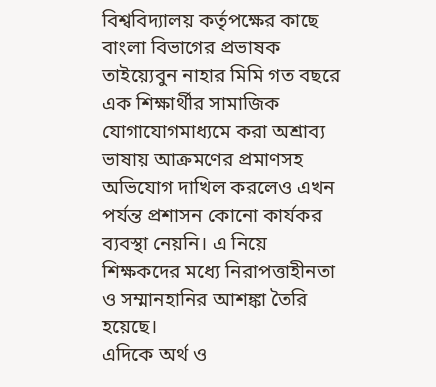বিশ্ববিদ্যালয় কর্তৃপক্ষের কাছে বাংলা বিভাগের প্রভাষক তাইয়্যেবুন নাহার মিমি গত বছরে এক শিক্ষার্থীর সামাজিক যোগাযোগমাধ্যমে করা অশ্রাব্য ভাষায় আক্রমণের প্রমাণসহ অভিযোগ দাখিল করলেও এখন পর্যন্ত প্রশাসন কোনো কার্যকর ব্যবস্থা নেয়নি। এ নিয়ে শিক্ষকদের মধ্যে নিরাপত্তাহীনতা ও সম্মানহানির আশঙ্কা তৈরি হয়েছে।
এদিকে অর্থ ও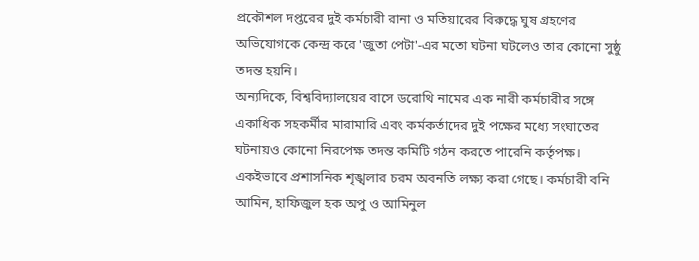প্রকৌশল দপ্তরের দুই কর্মচারী রানা ও মতিয়ারের বিরুদ্ধে ঘুষ গ্রহণের অভিযোগকে কেন্দ্র করে 'জুতা পেটা'-এর মতো ঘটনা ঘটলেও তার কোনো সুষ্ঠু তদন্ত হয়নি।
অন্যদিকে, বিশ্ববিদ্যালয়ের বাসে ডরোথি নামের এক নারী কর্মচারীর সঙ্গে একাধিক সহকর্মীর মারামারি এবং কর্মকর্তাদের দুই পক্ষের মধ্যে সংঘাতের ঘটনায়ও কোনো নিরপেক্ষ তদন্ত কমিটি গঠন করতে পারেনি কর্তৃপক্ষ।
একইভাবে প্রশাসনিক শৃঙ্খলার চরম অবনতি লক্ষ্য করা গেছে। কর্মচারী বনি আমিন, হাফিজুল হক অপু ও আমিনুল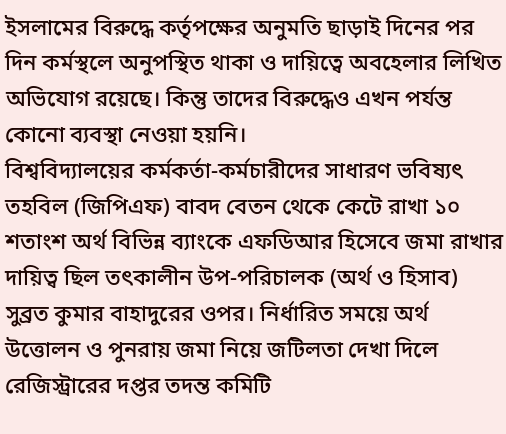ইসলামের বিরুদ্ধে কর্তৃপক্ষের অনুমতি ছাড়াই দিনের পর দিন কর্মস্থলে অনুপস্থিত থাকা ও দায়িত্বে অবহেলার লিখিত অভিযোগ রয়েছে। কিন্তু তাদের বিরুদ্ধেও এখন পর্যন্ত কোনো ব্যবস্থা নেওয়া হয়নি।
বিশ্ববিদ্যালয়ের কর্মকর্তা-কর্মচারীদের সাধারণ ভবিষ্যৎ তহবিল (জিপিএফ) বাবদ বেতন থেকে কেটে রাখা ১০ শতাংশ অর্থ বিভিন্ন ব্যাংকে এফডিআর হিসেবে জমা রাখার দায়িত্ব ছিল তৎকালীন উপ-পরিচালক (অর্থ ও হিসাব) সুব্রত কুমার বাহাদুরের ওপর। নির্ধারিত সময়ে অর্থ উত্তোলন ও পুনরায় জমা নিয়ে জটিলতা দেখা দিলে রেজিস্ট্রারের দপ্তর তদন্ত কমিটি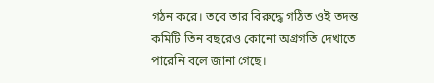গঠন করে। তবে তার বিরুদ্ধে গঠিত ওই তদন্ত কমিটি তিন বছরেও কোনো অগ্রগতি দেখাতে পারেনি বলে জানা গেছে।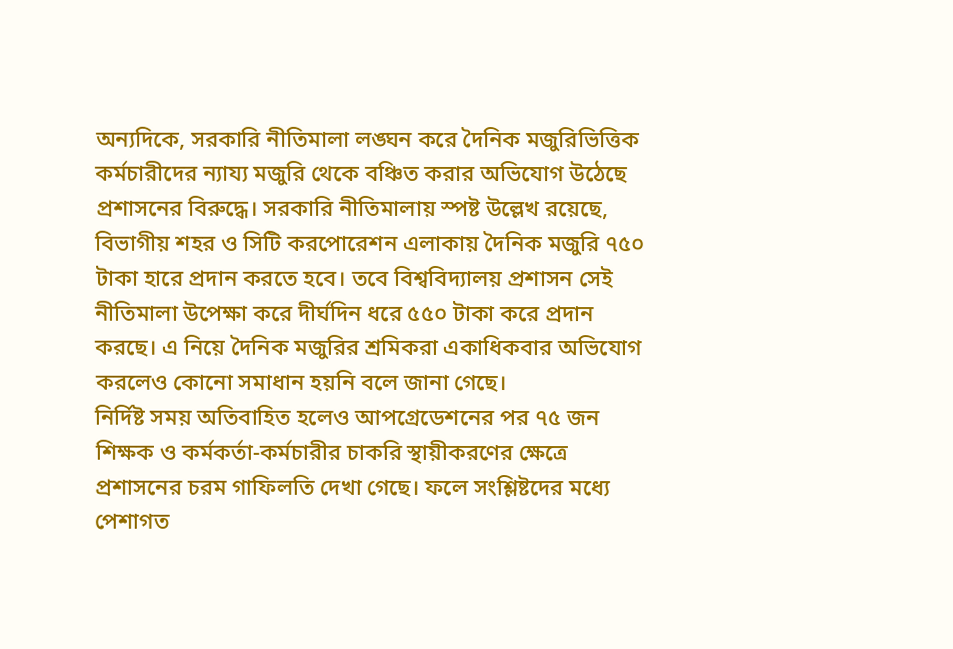অন্যদিকে, সরকারি নীতিমালা লঙ্ঘন করে দৈনিক মজুরিভিত্তিক কর্মচারীদের ন্যায্য মজুরি থেকে বঞ্চিত করার অভিযোগ উঠেছে প্রশাসনের বিরুদ্ধে। সরকারি নীতিমালায় স্পষ্ট উল্লেখ রয়েছে, বিভাগীয় শহর ও সিটি করপোরেশন এলাকায় দৈনিক মজুরি ৭৫০ টাকা হারে প্রদান করতে হবে। তবে বিশ্ববিদ্যালয় প্রশাসন সেই নীতিমালা উপেক্ষা করে দীর্ঘদিন ধরে ৫৫০ টাকা করে প্রদান করছে। এ নিয়ে দৈনিক মজুরির শ্রমিকরা একাধিকবার অভিযোগ করলেও কোনো সমাধান হয়নি বলে জানা গেছে।
নির্দিষ্ট সময় অতিবাহিত হলেও আপগ্রেডেশনের পর ৭৫ জন শিক্ষক ও কর্মকর্তা-কর্মচারীর চাকরি স্থায়ীকরণের ক্ষেত্রে প্রশাসনের চরম গাফিলতি দেখা গেছে। ফলে সংশ্লিষ্টদের মধ্যে পেশাগত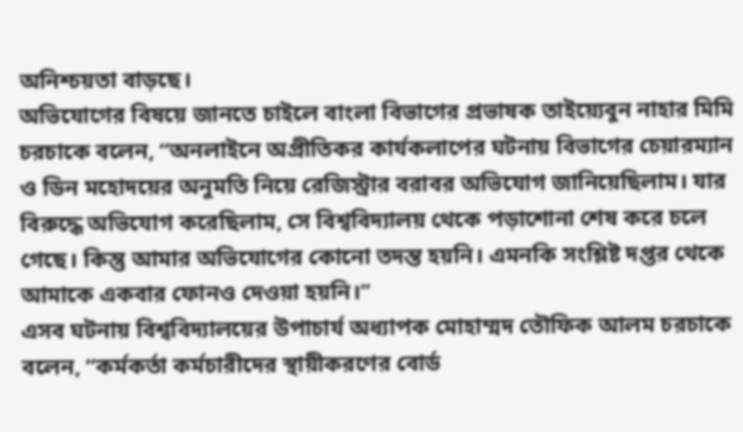অনিশ্চয়তা বাড়ছে।
অভিযোগের বিষয়ে জানতে চাইলে বাংলা বিভাগের প্রভাষক তাইয়্যেবুন নাহার মিমি চরচাকে বলেন, “অনলাইনে অপ্রীতিকর কার্যকলাপের ঘটনায় বিভাগের চেয়ারম্যান ও ডিন মহোদয়ের অনুমতি নিয়ে রেজিস্ট্রার বরাবর অভিযোগ জানিয়েছিলাম। যার বিরুদ্ধে অভিযোগ করেছিলাম, সে বিশ্ববিদ্যালয় থেকে পড়াশোনা শেষ করে চলে গেছে। কিন্তু আমার অভিযোগের কোনো তদন্ত হয়নি। এমনকি সংশ্লিষ্ট দপ্তর থেকে আমাকে একবার ফোনও দেওয়া হয়নি।”
এসব ঘটনায় বিশ্ববিদ্যালয়ের উপাচার্য অধ্যাপক মোহাম্মদ তৌফিক আলম চরচাকে বলেন, “কর্মকর্তা কর্মচারীদের স্থায়ীকরণের বোর্ড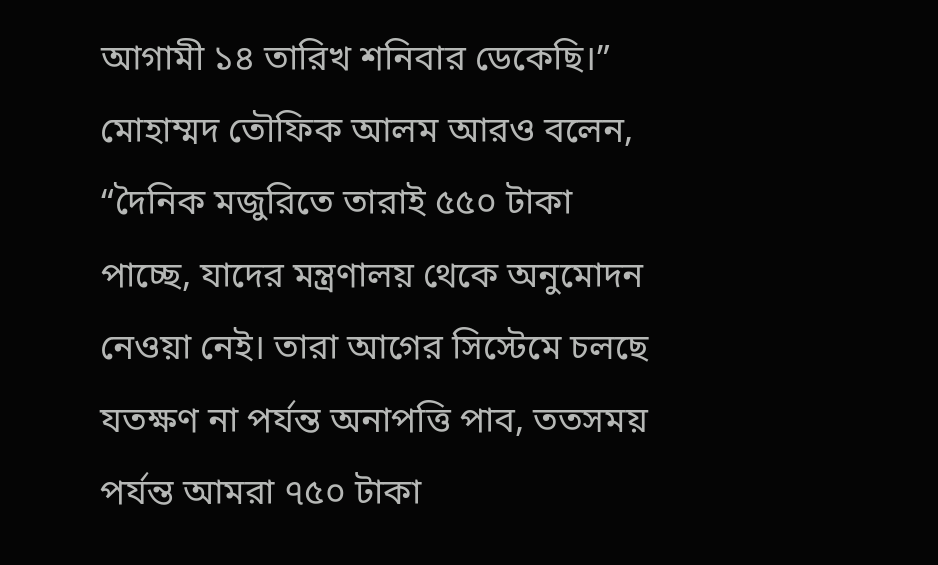আগামী ১৪ তারিখ শনিবার ডেকেছি।”
মোহাম্মদ তৌফিক আলম আরও বলেন, “দৈনিক মজুরিতে তারাই ৫৫০ টাকা পাচ্ছে, যাদের মন্ত্রণালয় থেকে অনুমোদন নেওয়া নেই। তারা আগের সিস্টেমে চলছে যতক্ষণ না পর্যন্ত অনাপত্তি পাব, ততসময় পর্যন্ত আমরা ৭৫০ টাকা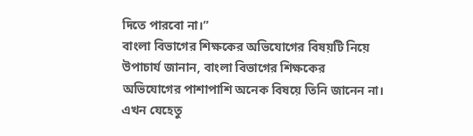দিতে পারবো না।”
বাংলা বিভাগের শিক্ষকের অভিযোগের বিষয়টি নিয়ে উপাচার্য জানান, বাংলা বিভাগের শিক্ষকের অভিযোগের পাশাপাশি অনেক বিষয়ে তিনি জানেন না। এখন যেহেতু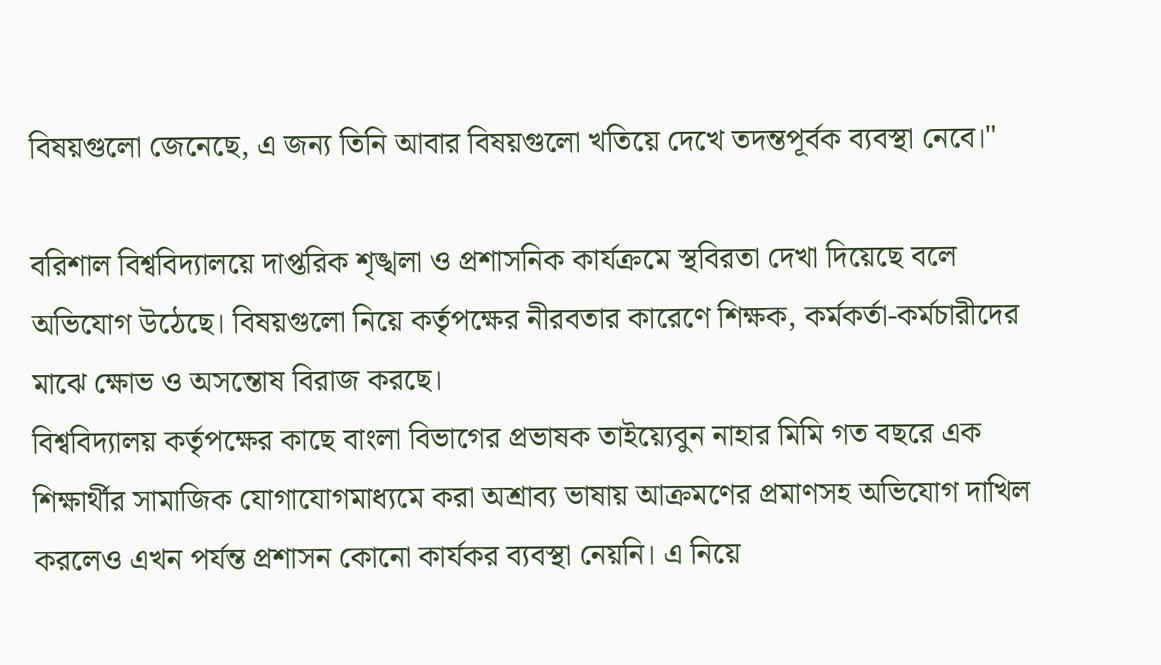বিষয়গুলো জেনেছে, এ জন্য তিনি আবার বিষয়গুলো খতিয়ে দেখে তদন্তপূর্বক ব্যবস্থা নেবে।"

বরিশাল বিশ্ববিদ্যালয়ে দাপ্তরিক শৃঙ্খলা ও প্রশাসনিক কার্যক্রমে স্থবিরতা দেখা দিয়েছে বলে অভিযোগ উঠেছে। বিষয়গুলো নিয়ে কর্তৃপক্ষের নীরবতার কারেণে শিক্ষক, কর্মকর্তা-কর্মচারীদের মাঝে ক্ষোভ ও অসন্তোষ বিরাজ করছে।
বিশ্ববিদ্যালয় কর্তৃপক্ষের কাছে বাংলা বিভাগের প্রভাষক তাইয়্যেবুন নাহার মিমি গত বছরে এক শিক্ষার্থীর সামাজিক যোগাযোগমাধ্যমে করা অশ্রাব্য ভাষায় আক্রমণের প্রমাণসহ অভিযোগ দাখিল করলেও এখন পর্যন্ত প্রশাসন কোনো কার্যকর ব্যবস্থা নেয়নি। এ নিয়ে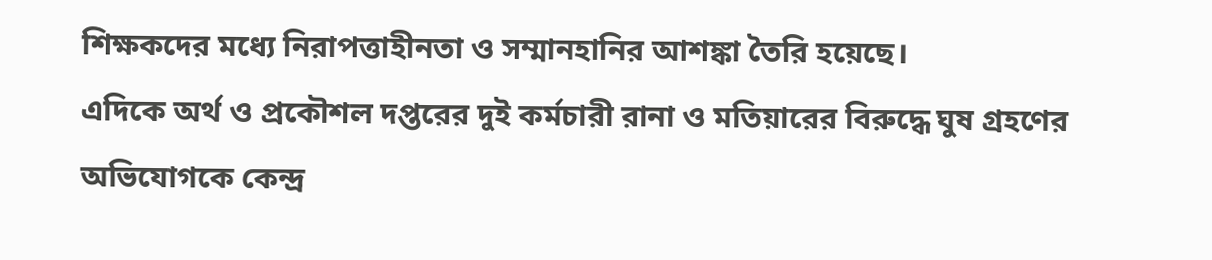শিক্ষকদের মধ্যে নিরাপত্তাহীনতা ও সম্মানহানির আশঙ্কা তৈরি হয়েছে।
এদিকে অর্থ ও প্রকৌশল দপ্তরের দুই কর্মচারী রানা ও মতিয়ারের বিরুদ্ধে ঘুষ গ্রহণের অভিযোগকে কেন্দ্র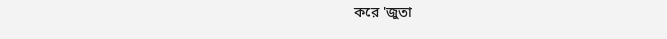করে 'জুতা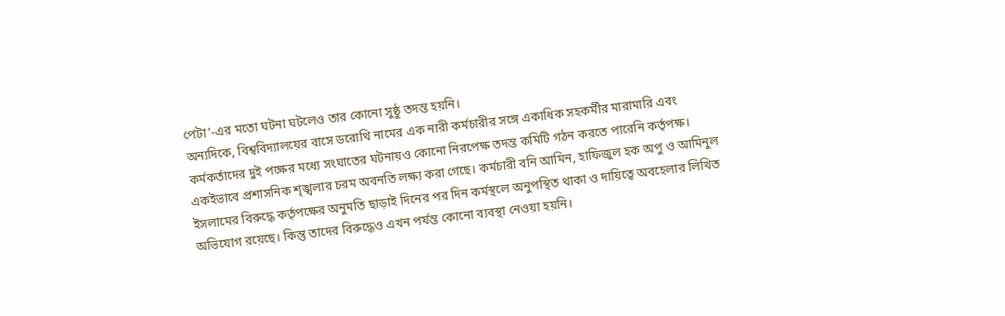পেটা'-এর মতো ঘটনা ঘটলেও তার কোনো সুষ্ঠু তদন্ত হয়নি।
অন্যদিকে, বিশ্ববিদ্যালয়ের বাসে ডরোথি নামের এক নারী কর্মচারীর সঙ্গে একাধিক সহকর্মীর মারামারি এবং কর্মকর্তাদের দুই পক্ষের মধ্যে সংঘাতের ঘটনায়ও কোনো নিরপেক্ষ তদন্ত কমিটি গঠন করতে পারেনি কর্তৃপক্ষ।
একইভাবে প্রশাসনিক শৃঙ্খলার চরম অবনতি লক্ষ্য করা গেছে। কর্মচারী বনি আমিন, হাফিজুল হক অপু ও আমিনুল ইসলামের বিরুদ্ধে কর্তৃপক্ষের অনুমতি ছাড়াই দিনের পর দিন কর্মস্থলে অনুপস্থিত থাকা ও দায়িত্বে অবহেলার লিখিত অভিযোগ রয়েছে। কিন্তু তাদের বিরুদ্ধেও এখন পর্যন্ত কোনো ব্যবস্থা নেওয়া হয়নি।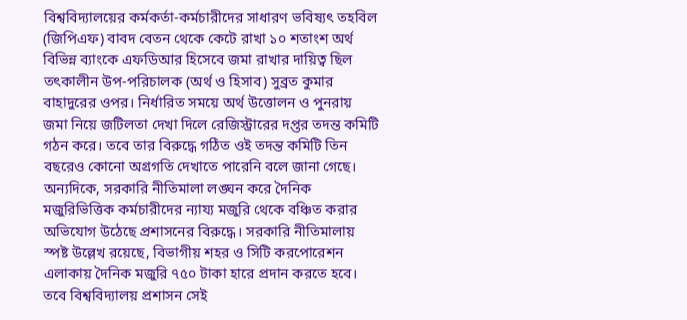বিশ্ববিদ্যালয়ের কর্মকর্তা-কর্মচারীদের সাধারণ ভবিষ্যৎ তহবিল (জিপিএফ) বাবদ বেতন থেকে কেটে রাখা ১০ শতাংশ অর্থ বিভিন্ন ব্যাংকে এফডিআর হিসেবে জমা রাখার দায়িত্ব ছিল তৎকালীন উপ-পরিচালক (অর্থ ও হিসাব) সুব্রত কুমার বাহাদুরের ওপর। নির্ধারিত সময়ে অর্থ উত্তোলন ও পুনরায় জমা নিয়ে জটিলতা দেখা দিলে রেজিস্ট্রারের দপ্তর তদন্ত কমিটি গঠন করে। তবে তার বিরুদ্ধে গঠিত ওই তদন্ত কমিটি তিন বছরেও কোনো অগ্রগতি দেখাতে পারেনি বলে জানা গেছে।
অন্যদিকে, সরকারি নীতিমালা লঙ্ঘন করে দৈনিক মজুরিভিত্তিক কর্মচারীদের ন্যায্য মজুরি থেকে বঞ্চিত করার অভিযোগ উঠেছে প্রশাসনের বিরুদ্ধে। সরকারি নীতিমালায় স্পষ্ট উল্লেখ রয়েছে, বিভাগীয় শহর ও সিটি করপোরেশন এলাকায় দৈনিক মজুরি ৭৫০ টাকা হারে প্রদান করতে হবে। তবে বিশ্ববিদ্যালয় প্রশাসন সেই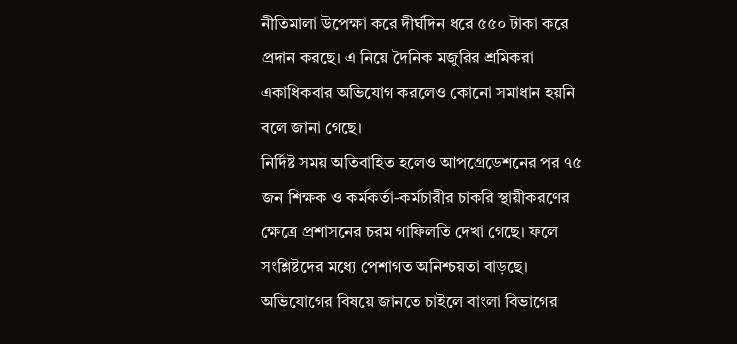নীতিমালা উপেক্ষা করে দীর্ঘদিন ধরে ৫৫০ টাকা করে প্রদান করছে। এ নিয়ে দৈনিক মজুরির শ্রমিকরা একাধিকবার অভিযোগ করলেও কোনো সমাধান হয়নি বলে জানা গেছে।
নির্দিষ্ট সময় অতিবাহিত হলেও আপগ্রেডেশনের পর ৭৫ জন শিক্ষক ও কর্মকর্তা-কর্মচারীর চাকরি স্থায়ীকরণের ক্ষেত্রে প্রশাসনের চরম গাফিলতি দেখা গেছে। ফলে সংশ্লিষ্টদের মধ্যে পেশাগত অনিশ্চয়তা বাড়ছে।
অভিযোগের বিষয়ে জানতে চাইলে বাংলা বিভাগের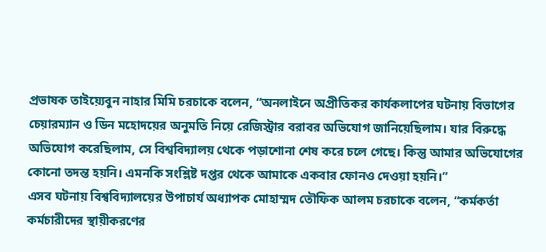প্রভাষক তাইয়্যেবুন নাহার মিমি চরচাকে বলেন, “অনলাইনে অপ্রীতিকর কার্যকলাপের ঘটনায় বিভাগের চেয়ারম্যান ও ডিন মহোদয়ের অনুমতি নিয়ে রেজিস্ট্রার বরাবর অভিযোগ জানিয়েছিলাম। যার বিরুদ্ধে অভিযোগ করেছিলাম, সে বিশ্ববিদ্যালয় থেকে পড়াশোনা শেষ করে চলে গেছে। কিন্তু আমার অভিযোগের কোনো তদন্ত হয়নি। এমনকি সংশ্লিষ্ট দপ্তর থেকে আমাকে একবার ফোনও দেওয়া হয়নি।”
এসব ঘটনায় বিশ্ববিদ্যালয়ের উপাচার্য অধ্যাপক মোহাম্মদ তৌফিক আলম চরচাকে বলেন, “কর্মকর্তা কর্মচারীদের স্থায়ীকরণের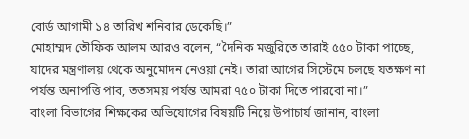বোর্ড আগামী ১৪ তারিখ শনিবার ডেকেছি।”
মোহাম্মদ তৌফিক আলম আরও বলেন, “দৈনিক মজুরিতে তারাই ৫৫০ টাকা পাচ্ছে, যাদের মন্ত্রণালয় থেকে অনুমোদন নেওয়া নেই। তারা আগের সিস্টেমে চলছে যতক্ষণ না পর্যন্ত অনাপত্তি পাব, ততসময় পর্যন্ত আমরা ৭৫০ টাকা দিতে পারবো না।”
বাংলা বিভাগের শিক্ষকের অভিযোগের বিষয়টি নিয়ে উপাচার্য জানান, বাংলা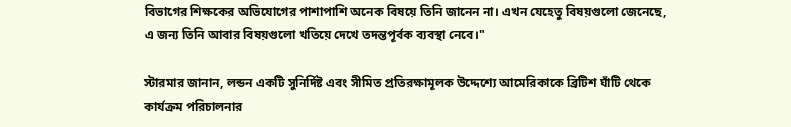বিভাগের শিক্ষকের অভিযোগের পাশাপাশি অনেক বিষয়ে তিনি জানেন না। এখন যেহেতু বিষয়গুলো জেনেছে, এ জন্য তিনি আবার বিষয়গুলো খতিয়ে দেখে তদন্তপূর্বক ব্যবস্থা নেবে।"

স্টারমার জানান, লন্ডন একটি সুনির্দিষ্ট এবং সীমিত প্রতিরক্ষামূলক উদ্দেশ্যে আমেরিকাকে ব্রিটিশ ঘাঁটি থেকে কার্যক্রম পরিচালনার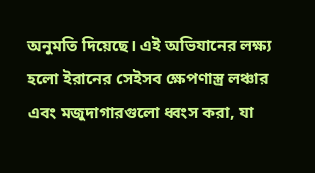অনুমতি দিয়েছে। এই অভিযানের লক্ষ্য হলো ইরানের সেইসব ক্ষেপণাস্ত্র লঞ্চার এবং মজুদাগারগুলো ধ্বংস করা, যা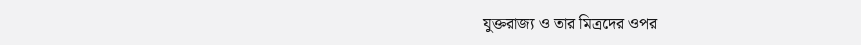যুক্তরাজ্য ও তার মিত্রদের ওপর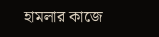হামলার কাজে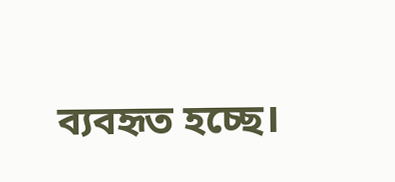ব্যবহৃত হচ্ছে।